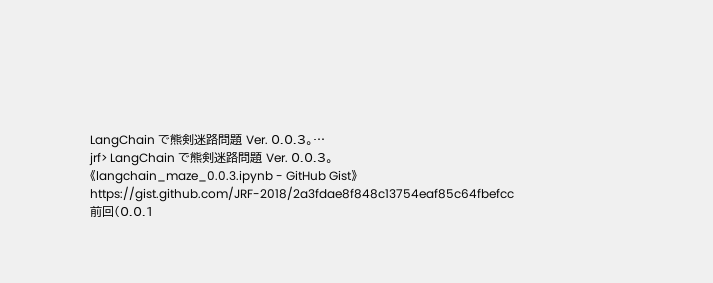LangChain で熊剣迷路問題 Ver. 0.0.3。…
jrf> LangChain で熊剣迷路問題 Ver. 0.0.3。 《langchain_maze_0.0.3.ipynb - GitHub Gist》 https://gist.github.com/JRF-2018/2a3fdae8f848c13754eaf85c64fbefcc 前回(0.0.1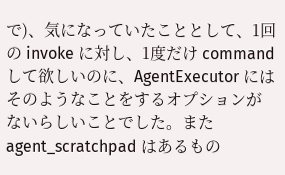で)、気になっていたこととして、1回の invoke に対し、1度だけ command して欲しいのに、AgentExecutor にはそのようなことをするオプションがないらしいことでした。また agent_scratchpad はあるもの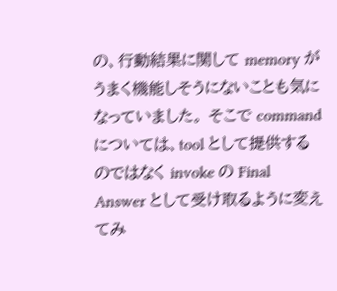の、行動結果に関して memory がうまく機能しそうにないことも気になっていました。 そこで command については、tool として提供するのではなく invoke の Final Answer として受け取るように変えてみ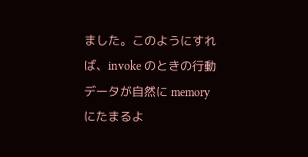ました。このようにすれば、invoke のときの行動データが自然に memory にたまるよ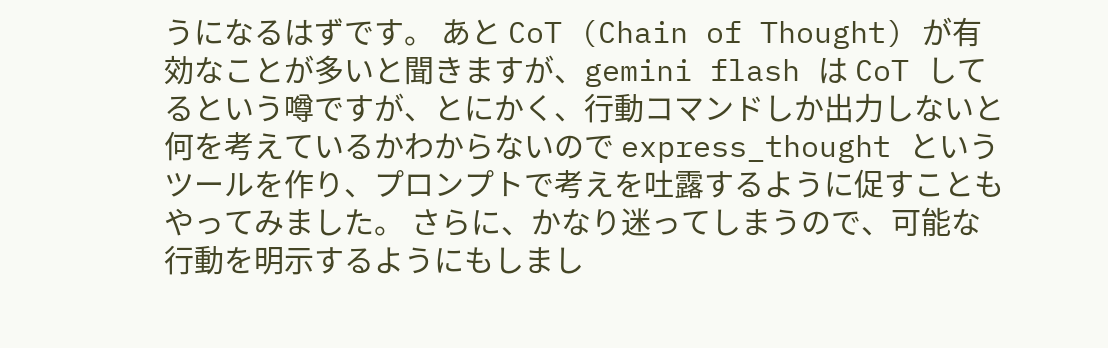うになるはずです。 あと CoT (Chain of Thought) が有効なことが多いと聞きますが、gemini flash は CoT してるという噂ですが、とにかく、行動コマンドしか出力しないと何を考えているかわからないので express_thought というツールを作り、プロンプトで考えを吐露するように促すこともやってみました。 さらに、かなり迷ってしまうので、可能な行動を明示するようにもしまし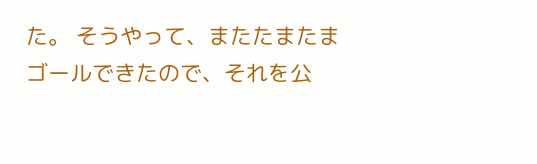た。 そうやって、またたまたまゴールできたので、それを公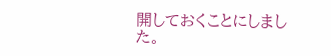開しておくことにしました。